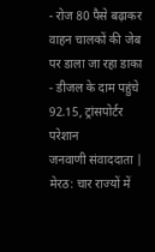- रोज 80 पैसे बढ़ाकर वाहन चालकों की जेब पर डाला जा रहा डाका
- डीजल के दाम पहुंचे 92.15, ट्रांसपोर्टर परेशान
जनवाणी संवाददाता |
मेरठ: चार राज्यों में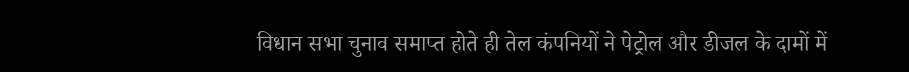विधान सभा चुनाव समाप्त होते ही तेल कंपनियों ने पेट्रोल और डीजल के दामों में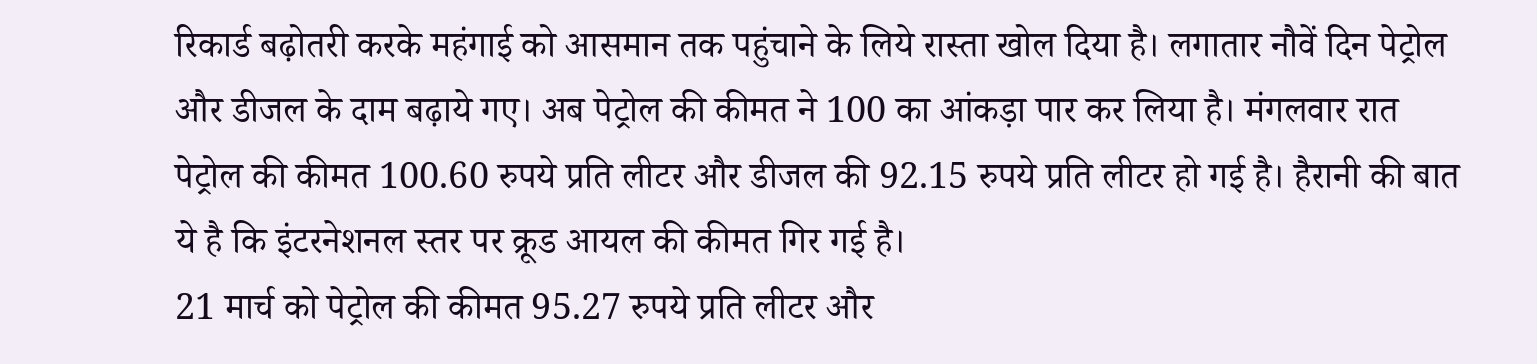रिकार्ड बढ़ोतरी करके महंगाई को आसमान तक पहुंचाने के लिये रास्ता खोल दिया है। लगातार नौवें दिन पेट्रोल और डीजल के दाम बढ़ाये गए। अब पेट्रोल की कीमत ने 100 का आंकड़ा पार कर लिया है। मंगलवार रात पेट्रोल की कीमत 100.60 रुपये प्रति लीटर और डीजल की 92.15 रुपये प्रति लीटर हो गई है। हैरानी की बात ये है कि इंटरनेशनल स्तर पर क्रूड आयल की कीमत गिर गई है।
21 मार्च को पेट्रोल की कीमत 95.27 रुपये प्रति लीटर और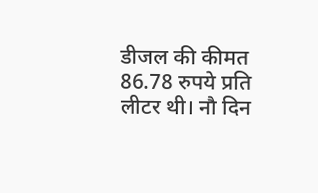डीजल की कीमत 86.78 रुपये प्रति लीटर थी। नौ दिन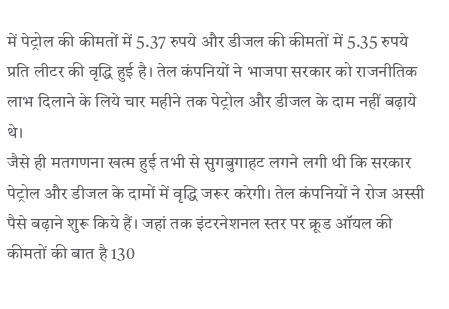में पेट्रोल की कीमतों में 5.37 रुपये और डीजल की कीमतों में 5.35 रुपये प्रति लीटर की वृद्धि हुई है। तेल कंपनियों ने भाजपा सरकार को राजनीतिक लाभ दिलाने के लिये चार महीने तक पेट्रोल और डीजल के दाम नहीं बढ़ाये थे।
जैसे ही मतगणना खत्म हुई तभी से सुगबुगाहट लगने लगी थी कि सरकार पेट्रोल और डीजल के दामों में वृद्धि जरूर करेगी। तेल कंपनियों ने रोज अस्सी पैसे बढ़ाने शुरू किये हैं। जहां तक इंटरनेशनल स्तर पर क्रूड ऑयल की कीमतों की बात है 130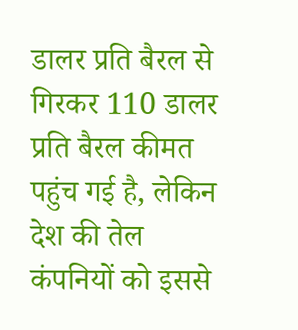डालर प्रति बैरल से गिरकर 110 डालर प्रति बैरल कीमत पहुंच गई है, लेकिन देश की तेल कंपनियों को इससे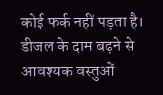कोई फर्क नहीं पड़ता है। डीजल के दाम बढ़ने से आवश्यक वस्तुओं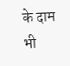के दाम भी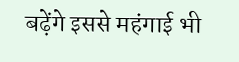बढ़ेंगे इससे महंगाई भी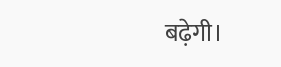बढ़ेगी।